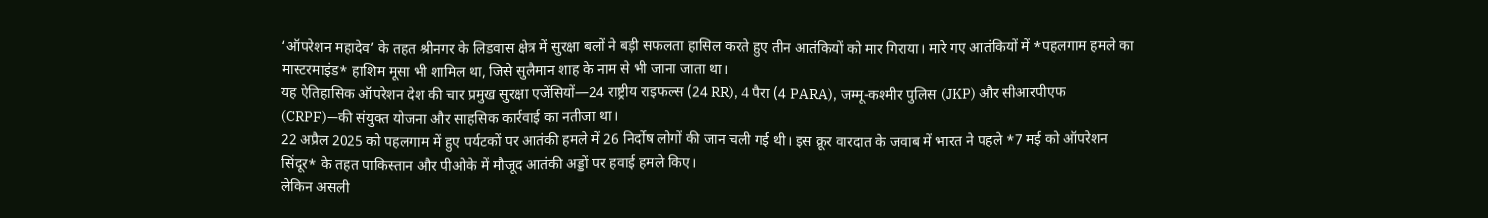‘ऑपरेशन महादेव’ के तहत श्रीनगर के लिडवास क्षेत्र में सुरक्षा बलों ने बड़ी सफलता हासिल करते हुए तीन आतंकियों को मार गिराया। मारे गए आतंकियों में *पहलगाम हमले का मास्टरमाइंड* हाशिम मूसा भी शामिल था, जिसे सुलैमान शाह के नाम से भी जाना जाता था।
यह ऐतिहासिक ऑपरेशन देश की चार प्रमुख सुरक्षा एजेंसियों—24 राष्ट्रीय राइफल्स (24 RR), 4 पैरा (4 PARA), जम्मू-कश्मीर पुलिस (JKP) और सीआरपीएफ (CRPF)—की संयुक्त योजना और साहसिक कार्रवाई का नतीजा था।
22 अप्रैल 2025 को पहलगाम में हुए पर्यटकों पर आतंकी हमले में 26 निर्दोष लोगों की जान चली गई थी। इस क्रूर वारदात के जवाब में भारत ने पहले *7 मई को ऑपरेशन सिंदूर* के तहत पाकिस्तान और पीओके में मौजूद आतंकी अड्डों पर हवाई हमले किए।
लेकिन असली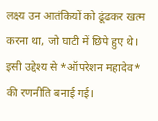लक्ष्य उन आतंकियों को ढूंढकर खत्म करना था, जो घाटी में छिपे हुए थे। इसी उद्देश्य से *ऑपरेशन महादेव* की रणनीति बनाई गई।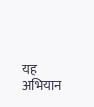यह अभियान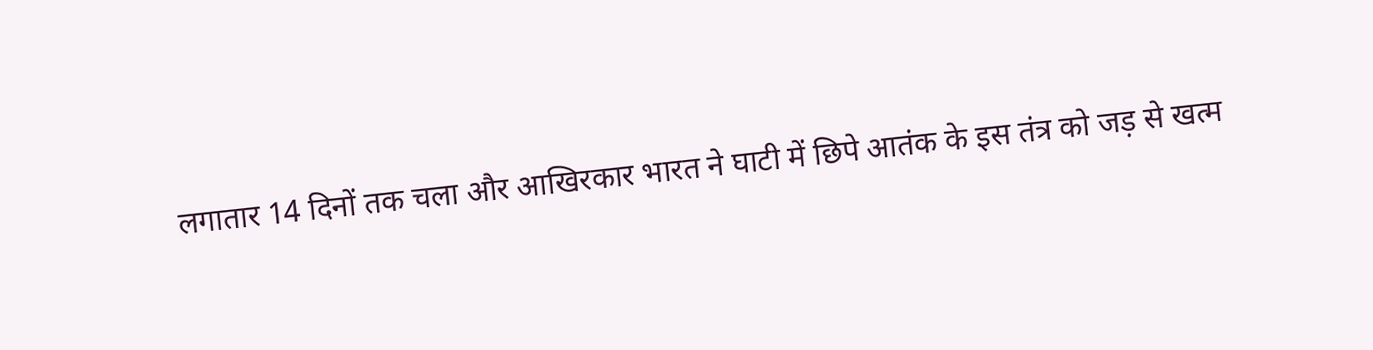लगातार 14 दिनों तक चला और आखिरकार भारत ने घाटी में छिपे आतंक के इस तंत्र को जड़ से खत्म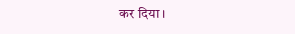कर दिया।